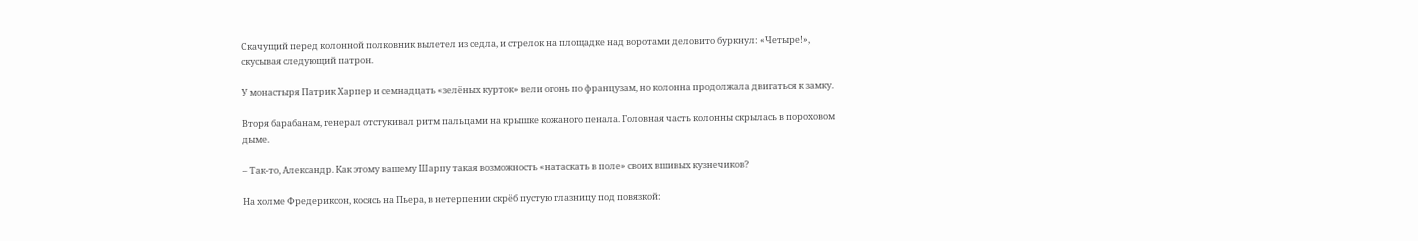Скачущий перед колонной полковник вылетел из седла, и стрелок на площадке над воротами деловито буркнул: «Четыре!», скусывая следующий патрон.

У монастыря Патрик Харпер и семнадцать «зелёных курток» вели огонь по французам, но колонна продолжала двигаться к замку.

Вторя барабанам, генерал отстукивал ритм пальцами на крышке кожаного пенала. Головная часть колонны скрылась в пороховом дыме.

– Так-то, Александр. Как этому вашему Шарпу такая возможность «натаскать в поле» своих вшивых кузнечиков?

На холме Фредериксон, косясь на Пьера, в нетерпении скрёб пустую глазницу под повязкой: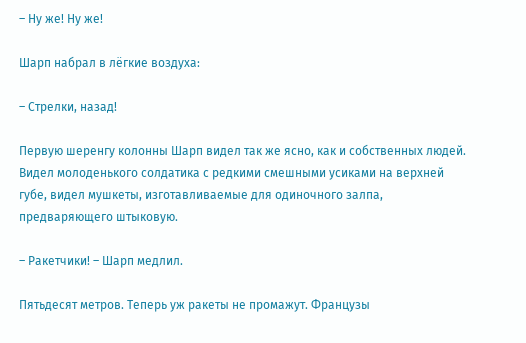– Ну же! Ну же!

Шарп набрал в лёгкие воздуха:

– Стрелки, назад!

Первую шеренгу колонны Шарп видел так же ясно, как и собственных людей. Видел молоденького солдатика с редкими смешными усиками на верхней губе, видел мушкеты, изготавливаемые для одиночного залпа, предваряющего штыковую.

– Ракетчики! – Шарп медлил.

Пятьдесят метров. Теперь уж ракеты не промажут. Французы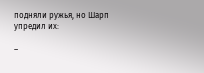подняли ружья, но Шарп упредил их:

–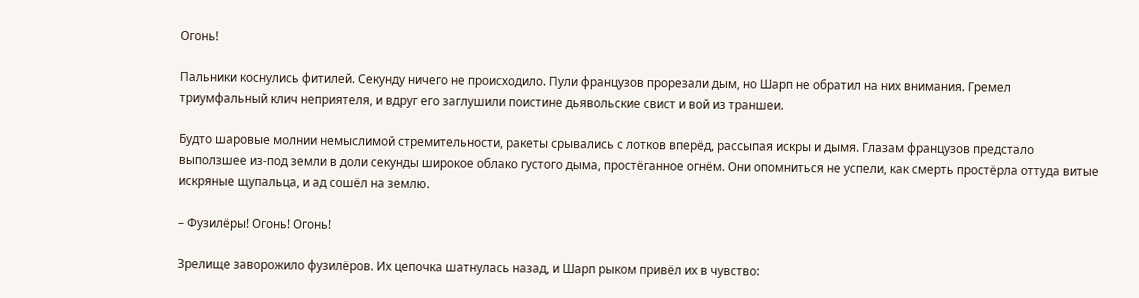Огонь!

Пальники коснулись фитилей. Секунду ничего не происходило. Пули французов прорезали дым, но Шарп не обратил на них внимания. Гремел триумфальный клич неприятеля, и вдруг его заглушили поистине дьявольские свист и вой из траншеи.

Будто шаровые молнии немыслимой стремительности, ракеты срывались с лотков вперёд, рассыпая искры и дымя. Глазам французов предстало выползшее из-под земли в доли секунды широкое облако густого дыма, простёганное огнём. Они опомниться не успели, как смерть простёрла оттуда витые искряные щупальца, и ад сошёл на землю.

– Фузилёры! Огонь! Огонь!

Зрелище заворожило фузилёров. Их цепочка шатнулась назад, и Шарп рыком привёл их в чувство: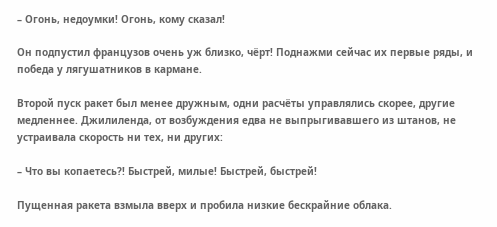– Огонь, недоумки! Огонь, кому сказал!

Он подпустил французов очень уж близко, чёрт! Поднажми сейчас их первые ряды, и победа у лягушатников в кармане.

Второй пуск ракет был менее дружным, одни расчёты управлялись скорее, другие медленнее. Джилиленда, от возбуждения едва не выпрыгивавшего из штанов, не устраивала скорость ни тех, ни других:

– Что вы копаетесь?! Быстрей, милые! Быстрей, быстрей!

Пущенная ракета взмыла вверх и пробила низкие бескрайние облака.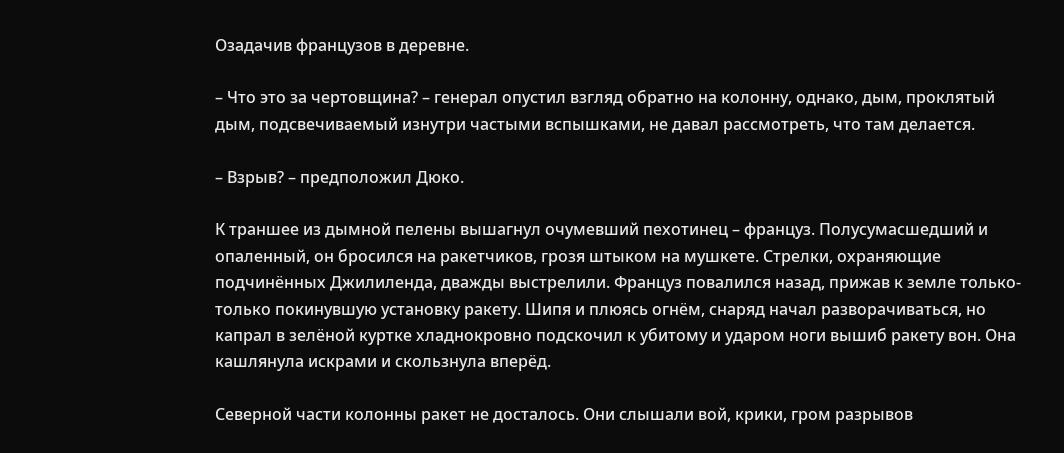Озадачив французов в деревне.

– Что это за чертовщина? – генерал опустил взгляд обратно на колонну, однако, дым, проклятый дым, подсвечиваемый изнутри частыми вспышками, не давал рассмотреть, что там делается.

– Взрыв? – предположил Дюко.

К траншее из дымной пелены вышагнул очумевший пехотинец – француз. Полусумасшедший и опаленный, он бросился на ракетчиков, грозя штыком на мушкете. Стрелки, охраняющие подчинённых Джилиленда, дважды выстрелили. Француз повалился назад, прижав к земле только-только покинувшую установку ракету. Шипя и плюясь огнём, снаряд начал разворачиваться, но капрал в зелёной куртке хладнокровно подскочил к убитому и ударом ноги вышиб ракету вон. Она кашлянула искрами и скользнула вперёд.

Северной части колонны ракет не досталось. Они слышали вой, крики, гром разрывов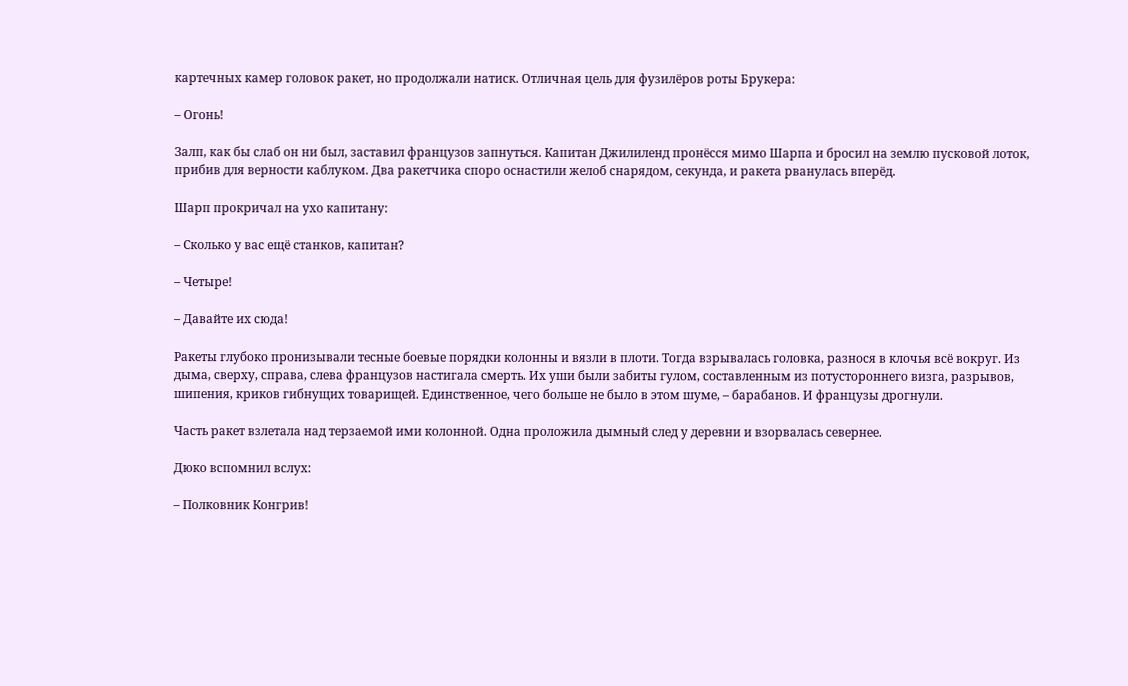картечных камер головок ракет, но продолжали натиск. Отличная цель для фузилёров роты Брукера:

– Огонь!

Залп, как бы слаб он ни был, заставил французов запнуться. Капитан Джилиленд пронёсся мимо Шарпа и бросил на землю пусковой лоток, прибив для верности каблуком. Два ракетчика споро оснастили желоб снарядом, секунда, и ракета рванулась вперёд.

Шарп прокричал на ухо капитану:

– Сколько у вас ещё станков, капитан?

– Четыре!

– Давайте их сюда!

Ракеты глубоко пронизывали тесные боевые порядки колонны и вязли в плоти. Тогда взрывалась головка, разнося в клочья всё вокруг. Из дыма, сверху, справа, слева французов настигала смерть. Их уши были забиты гулом, составленным из потустороннего визга, разрывов, шипения, криков гибнущих товарищей. Единственное, чего больше не было в этом шуме, – барабанов. И французы дрогнули.

Часть ракет взлетала над терзаемой ими колонной. Одна проложила дымный след у деревни и взорвалась севернее.

Дюко вспомнил вслух:

– Полковник Конгрив!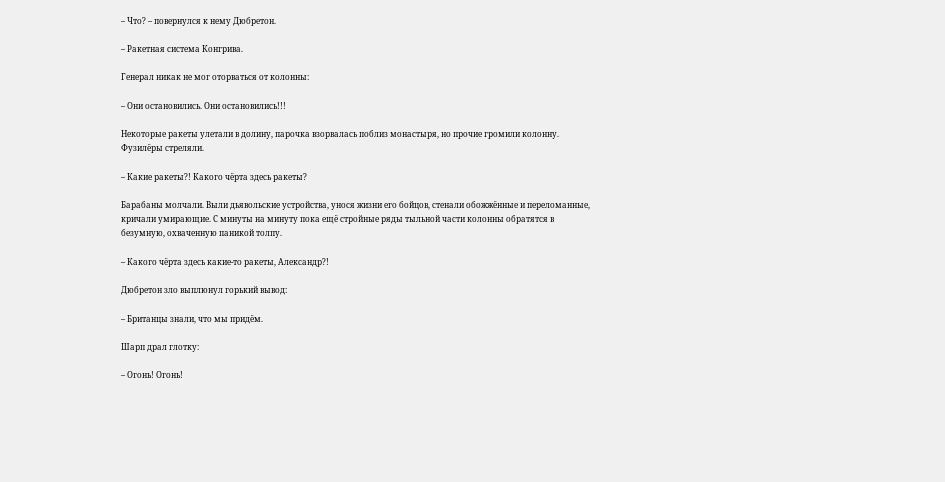– Что? – повернулся к нему Дюбретон.

– Ракетная система Конгрива.

Генерал никак не мог оторваться от колонны:

– Они остановились. Они остановились!!!

Некоторые ракеты улетали в долину, парочка взорвалась поблиз монастыря, но прочие громили колонну. Фузилёры стреляли.

– Какие ракеты?! Какого чёрта здесь ракеты?

Барабаны молчали. Выли дьявольские устройства, унося жизни его бойцов, стенали обожжённые и переломанные, кричали умирающие. С минуты на минуту пока ещё стройные ряды тыльной части колонны обратятся в безумную, охваченную паникой толпу.

– Какого чёрта здесь какие-то ракеты, Александр?!

Дюбретон зло выплюнул горький вывод:

– Британцы знали, что мы придём.

Шарп драл глотку:

– Огонь! Огонь!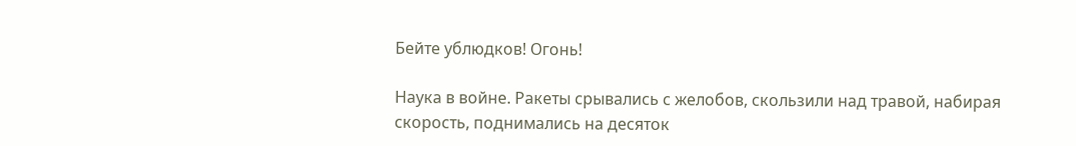Бейте ублюдков! Огонь!

Наука в войне. Ракеты срывались с желобов, скользили над травой, набирая скорость, поднимались на десяток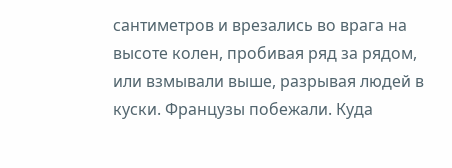сантиметров и врезались во врага на высоте колен, пробивая ряд за рядом, или взмывали выше, разрывая людей в куски. Французы побежали. Куда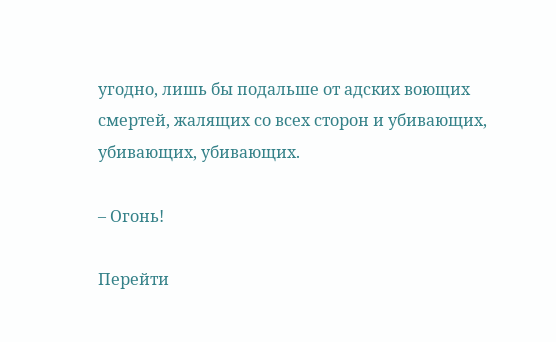угодно, лишь бы подальше от адских воющих смертей, жалящих со всех сторон и убивающих, убивающих, убивающих.

– Огонь!

Перейти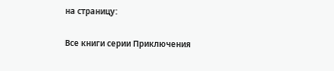на страницу:

Все книги серии Приключения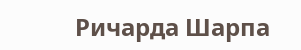Ричарда Шарпа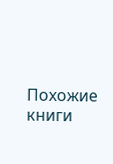Похожие книги